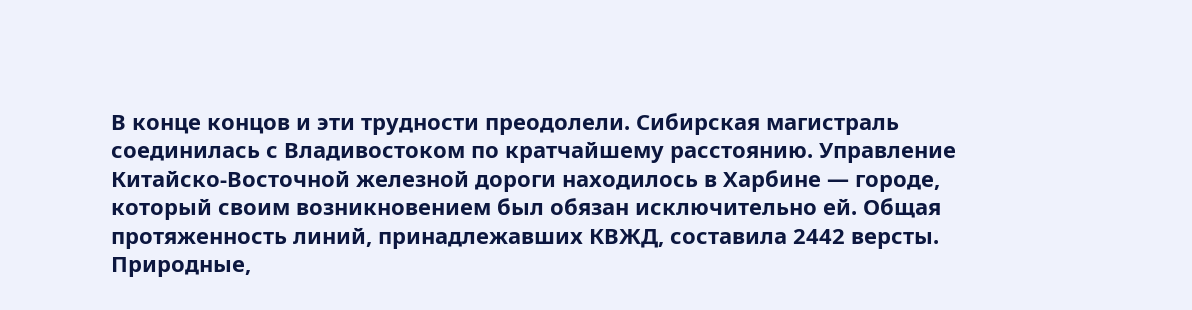В конце концов и эти трудности преодолели. Сибирская магистраль соединилась с Владивостоком по кратчайшему расстоянию. Управление Китайско-Восточной железной дороги находилось в Харбине — городе, который своим возникновением был обязан исключительно ей. Общая протяженность линий, принадлежавших КВЖД, составила 2442 версты. Природные,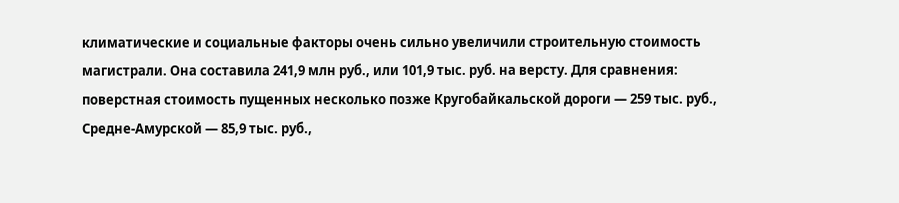климатические и социальные факторы очень сильно увеличили строительную стоимость магистрали. Она составила 241,9 млн руб., или 101,9 тыс. руб. на версту. Для сравнения: поверстная стоимость пущенных несколько позже Кругобайкальской дороги — 259 тыс. руб., Средне-Амурской — 85,9 тыс. руб.,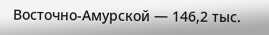Восточно-Амурской — 146,2 тыс.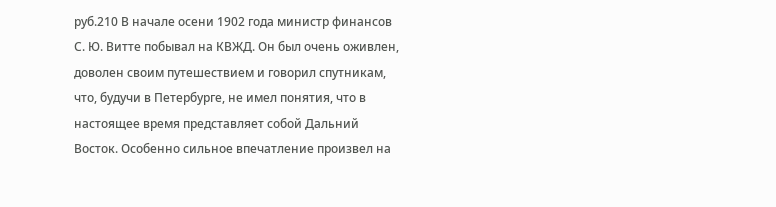руб.210 В начале осени 1902 года министр финансов С. Ю. Витте побывал на КВЖД. Он был очень оживлен, доволен своим путешествием и говорил спутникам, что, будучи в Петербурге, не имел понятия, что в настоящее время представляет собой Дальний Восток. Особенно сильное впечатление произвел на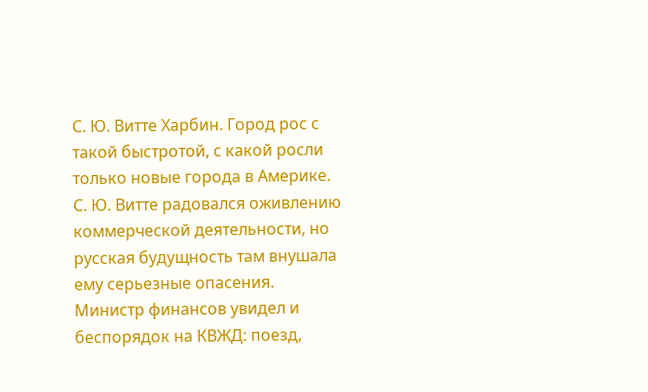С. Ю. Витте Харбин. Город рос с такой быстротой, с какой росли только новые города в Америке. С. Ю. Витте радовался оживлению коммерческой деятельности, но русская будущность там внушала ему серьезные опасения.
Министр финансов увидел и беспорядок на КВЖД: поезд,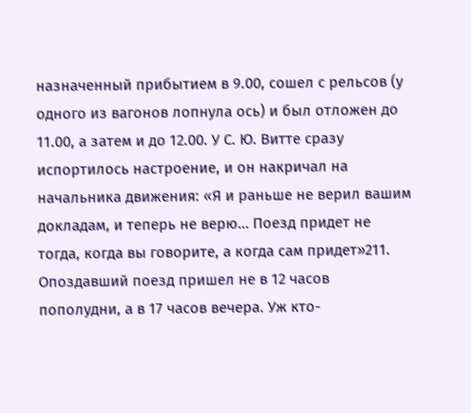назначенный прибытием в 9.00, сошел с рельсов (у одного из вагонов лопнула ось) и был отложен до 11.00, а затем и до 12.00. У С. Ю. Витте сразу испортилось настроение, и он накричал на начальника движения: «Я и раньше не верил вашим докладам, и теперь не верю… Поезд придет не тогда, когда вы говорите, а когда сам придет»211. Опоздавший поезд пришел не в 12 часов пополудни, а в 17 часов вечера. Уж кто-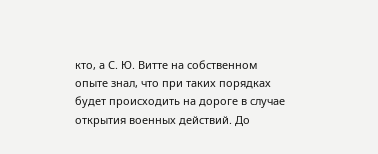кто, а С. Ю. Витте на собственном опыте знал, что при таких порядках будет происходить на дороге в случае открытия военных действий. До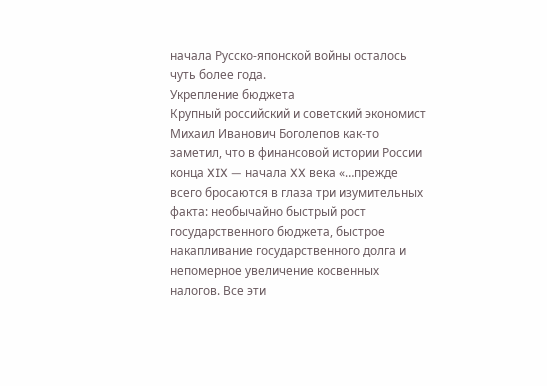начала Русско-японской войны осталось чуть более года.
Укрепление бюджета
Крупный российский и советский экономист Михаил Иванович Боголепов как-то заметил, что в финансовой истории России конца XIX — начала XX века «…прежде всего бросаются в глаза три изумительных факта: необычайно быстрый рост государственного бюджета, быстрое накапливание государственного долга и непомерное увеличение косвенных налогов. Все эти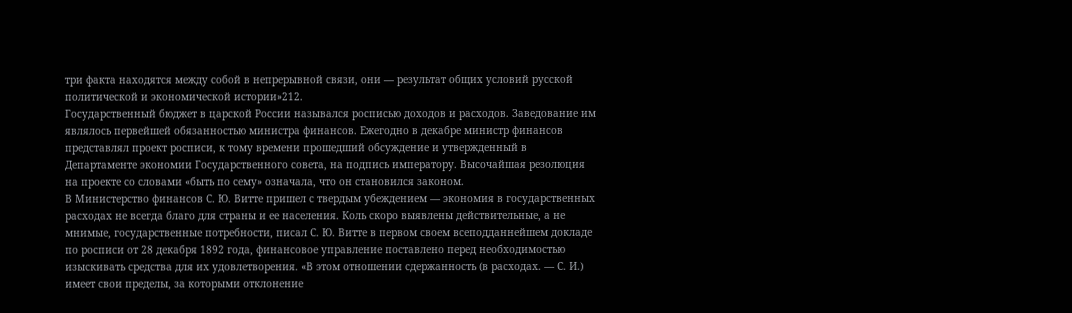три факта находятся между собой в непрерывной связи, они — результат общих условий русской политической и экономической истории»212.
Государственный бюджет в царской России назывался росписью доходов и расходов. Заведование им являлось первейшей обязанностью министра финансов. Ежегодно в декабре министр финансов представлял проект росписи, к тому времени прошедший обсуждение и утвержденный в Департаменте экономии Государственного совета, на подпись императору. Высочайшая резолюция на проекте со словами «быть по сему» означала, что он становился законом.
В Министерство финансов С. Ю. Витте пришел с твердым убеждением — экономия в государственных расходах не всегда благо для страны и ее населения. Коль скоро выявлены действительные, а не мнимые, государственные потребности, писал С. Ю. Витте в первом своем всеподданнейшем докладе по росписи от 28 декабря 1892 года, финансовое управление поставлено перед необходимостью изыскивать средства для их удовлетворения. «В этом отношении сдержанность (в расходах. — С. И.) имеет свои пределы, за которыми отклонение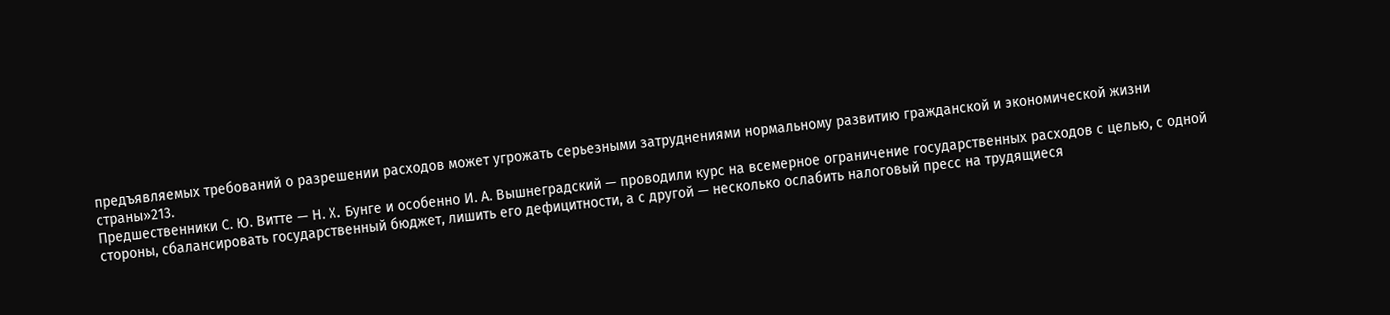предъявляемых требований о разрешении расходов может угрожать серьезными затруднениями нормальному развитию гражданской и экономической жизни страны»213.
Предшественники С. Ю. Витте — Н. X. Бунге и особенно И. А. Вышнеградский — проводили курс на всемерное ограничение государственных расходов с целью, с одной стороны, сбалансировать государственный бюджет, лишить его дефицитности, а с другой — несколько ослабить налоговый пресс на трудящиеся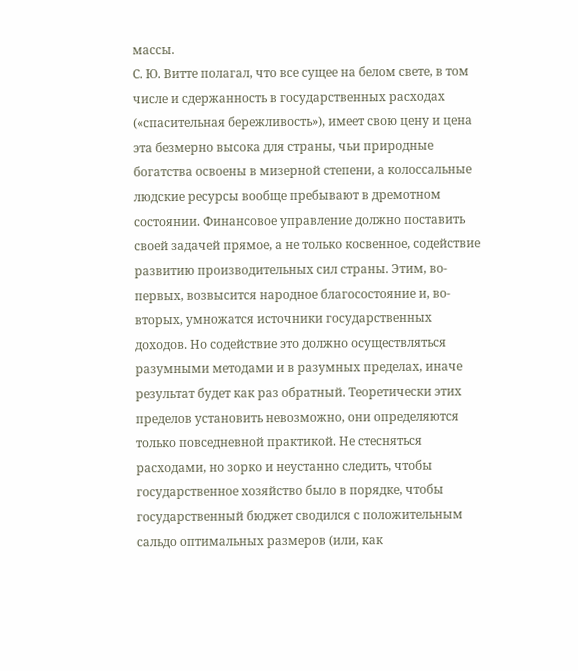массы.
С. Ю. Витте полагал, что все сущее на белом свете, в том числе и сдержанность в государственных расходах («спасительная бережливость»), имеет свою цену и цена эта безмерно высока для страны, чьи природные богатства освоены в мизерной степени, а колоссальные людские ресурсы вообще пребывают в дремотном состоянии. Финансовое управление должно поставить своей задачей прямое, а не только косвенное, содействие развитию производительных сил страны. Этим, во-первых, возвысится народное благосостояние и, во-вторых, умножатся источники государственных доходов. Но содействие это должно осуществляться разумными методами и в разумных пределах, иначе результат будет как раз обратный. Теоретически этих пределов установить невозможно, они определяются только повседневной практикой. Не стесняться расходами, но зорко и неустанно следить, чтобы государственное хозяйство было в порядке, чтобы государственный бюджет сводился с положительным сальдо оптимальных размеров (или, как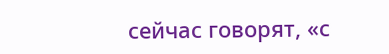сейчас говорят, «с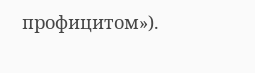профицитом»).